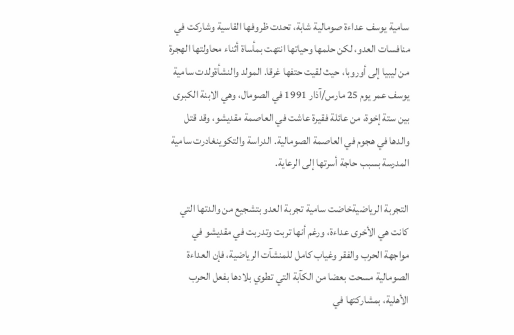سامية يوسف عداءة صومالية شابة، تحدت ظروفها القاسية وشاركت في منافسات العدو، لكن حلمها وحياتها انتهت بمأساة أثناء محاولتها الهجرة من ليبيا إلى أوروبا، حيث لقيت حتفها غرقا. المولد والنشأةولدت سامية يوسف عمر يوم 25 مارس/آذار 1991 في الصومال، وهي الابنة الكبرى بين ستة إخوة، من عائلة فقيرة عاشت في العاصمة مقديشو، وقد قتل والدها في هجوم في العاصمة الصومالية. الدراسة والتكوينغادرت سامية المدرسة بسبب حاجة أسرتها إلى الرعاية.

التجربة الرياضيةخاضت سامية تجربة العدو بتشجيع من والدتها التي كانت هي الأخرى عداءة، ورغم أنها تربت وتدربت في مقديشو في مواجهة الحرب والفقر وغياب كامل للمنشآت الرياضية، فإن العداءة الصومالية مسحت بعضا من الكآبة التي تطوي بلادها بفعل الحرب الأهلية، بمشاركتها في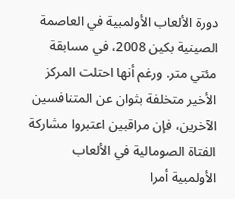دورة الألعاب الأولمبية في العاصمة الصينية بكين 2008، في مسابقة مئتي متر. ورغم أنها احتلت المركز الأخير متخلفة بثوان عن المتنافسين الآخرين، فإن مراقبين اعتبروا مشاركة الفتاة الصومالية في الألعاب الأولمبية أمرا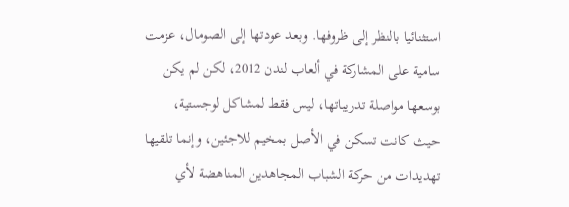استثنائيا بالنظر إلى ظروفها. وبعد عودتها إلى الصومال، عزمت سامية على المشاركة في ألعاب لندن 2012، لكن لم يكن بوسعها مواصلة تدريباتها، ليس فقط لمشاكل لوجستية، حيث كانت تسكن في الأصل بمخيم للاجئين، وإنما تلقيها تهديدات من حركة الشباب المجاهدين المناهضة لأي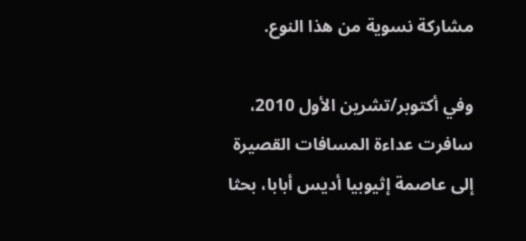مشاركة نسوية من هذا النوع.

وفي أكتوبر/تشرين الأول 2010، سافرت عداءة المسافات القصيرة إلى عاصمة إثيوبيا أديس أبابا، بحثا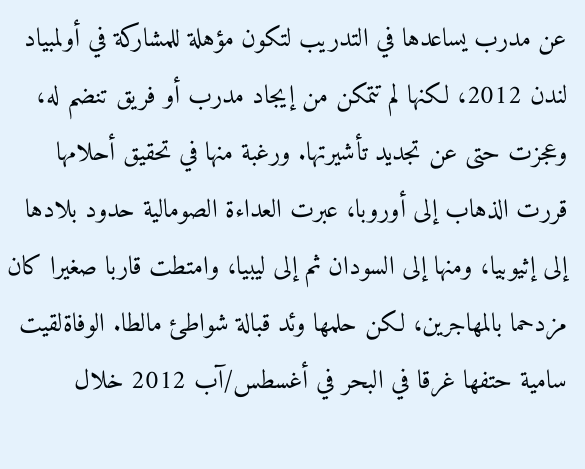عن مدرب يساعدها في التدريب لتكون مؤهلة للمشاركة في أولمبياد لندن 2012، لكنها لم تتمكن من إيجاد مدرب أو فريق تنضم له، وعجزت حتى عن تجديد تأشيرتها. ورغبة منها في تحقيق أحلامها قررت الذهاب إلى أوروبا، عبرت العداءة الصومالية حدود بلادها إلى إثيوبيا، ومنها إلى السودان ثم إلى ليبيا، وامتطت قاربا صغيرا كان مزدحما بالمهاجرين، لكن حلمها وئد قبالة شواطئ مالطا. الوفاةلقيت سامية حتفها غرقا في البحر في أغسطس/آب 2012 خلال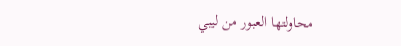محاولتها العبور من ليبي